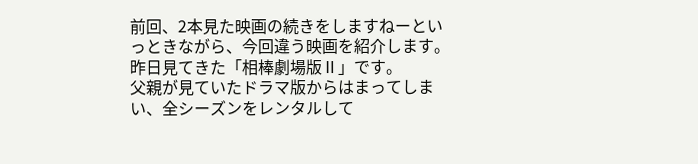前回、2本見た映画の続きをしますねーといっときながら、今回違う映画を紹介します。
昨日見てきた「相棒劇場版Ⅱ」です。
父親が見ていたドラマ版からはまってしまい、全シーズンをレンタルして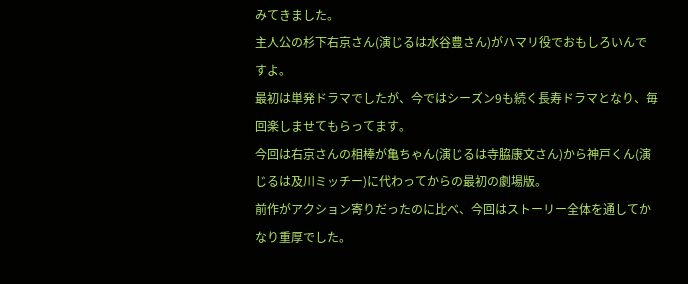みてきました。
主人公の杉下右京さん(演じるは水谷豊さん)がハマリ役でおもしろいんですよ。
最初は単発ドラマでしたが、今ではシーズン9も続く長寿ドラマとなり、毎回楽しませてもらってます。
今回は右京さんの相棒が亀ちゃん(演じるは寺脇康文さん)から神戸くん(演じるは及川ミッチー)に代わってからの最初の劇場版。
前作がアクション寄りだったのに比べ、今回はストーリー全体を通してかなり重厚でした。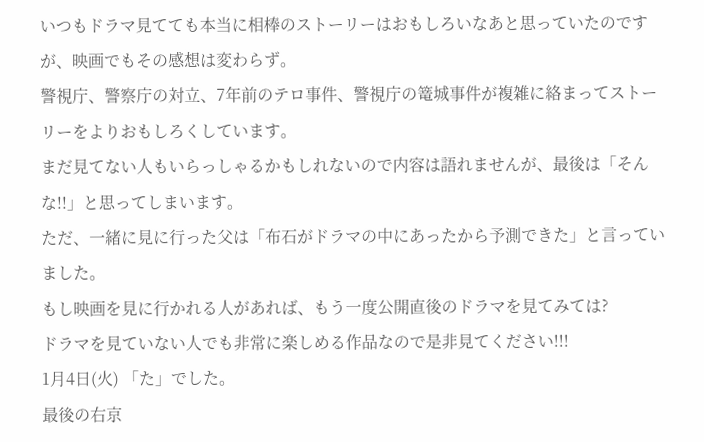いつもドラマ見てても本当に相棒のストーリーはおもしろいなあと思っていたのですが、映画でもその感想は変わらず。
警視庁、警察庁の対立、7年前のテロ事件、警視庁の篭城事件が複雑に絡まってストーリーをよりおもしろくしています。
まだ見てない人もいらっしゃるかもしれないので内容は語れませんが、最後は「そんな!!」と思ってしまいます。
ただ、一緒に見に行った父は「布石がドラマの中にあったから予測できた」と言っていました。
もし映画を見に行かれる人があれば、もう一度公開直後のドラマを見てみては?
ドラマを見ていない人でも非常に楽しめる作品なので是非見てください!!!
1月4日(火) 「た」でした。
最後の右京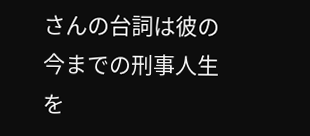さんの台詞は彼の今までの刑事人生を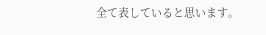全て表していると思います。